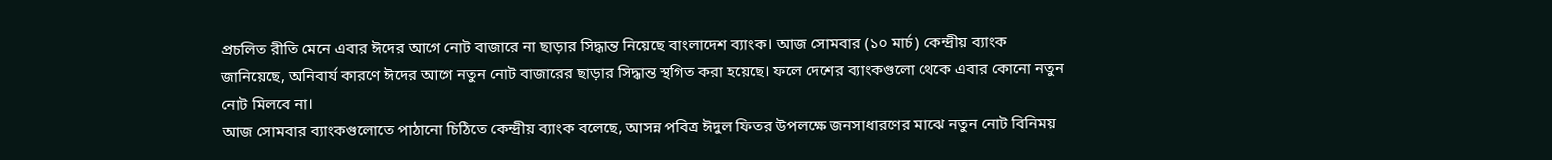প্রচলিত রীতি মেনে এবার ঈদের আগে নোট বাজারে না ছাড়ার সিদ্ধান্ত নিয়েছে বাংলাদেশ ব্যাংক। আজ সোমবার (১০ মার্চ) কেন্দ্রীয় ব্যাংক জানিয়েছে, অনিবার্য কারণে ঈদের আগে নতুন নোট বাজারের ছাড়ার সিদ্ধান্ত স্থগিত করা হয়েছে। ফলে দেশের ব্যাংকগুলো থেকে এবার কোনো নতুন নোট মিলবে না।
আজ সোমবার ব্যাংকগুলোতে পাঠানো চিঠিতে কেন্দ্রীয় ব্যাংক বলেছে, আসন্ন পবিত্র ঈদুল ফিতর উপলক্ষে জনসাধারণের মাঝে নতুন নোট বিনিময়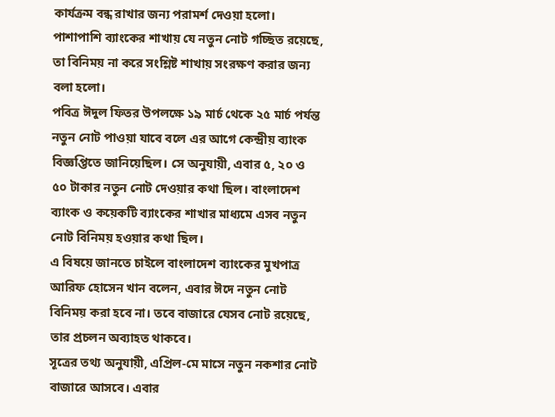কার্যক্রম বন্ধ রাখার জন্য পরামর্শ দেওয়া হলো। পাশাপাশি ব্যাংকের শাখায় যে নতুন নোট গচ্ছিত রয়েছে, তা বিনিময় না করে সংশ্লিষ্ট শাখায় সংরক্ষণ করার জন্য বলা হলো।
পবিত্র ঈদুল ফিতর উপলক্ষে ১৯ মার্চ থেকে ২৫ মার্চ পর্যন্ত নতুন নোট পাওয়া যাবে বলে এর আগে কেন্দ্রীয় ব্যাংক বিজ্ঞপ্তিতে জানিয়েছিল। সে অনুযায়ী, এবার ৫, ২০ ও ৫০ টাকার নতুন নোট দেওয়ার কথা ছিল। বাংলাদেশ ব্যাংক ও কয়েকটি ব্যাংকের শাখার মাধ্যমে এসব নতুন নোট বিনিময় হওয়ার কথা ছিল।
এ বিষয়ে জানতে চাইলে বাংলাদেশ ব্যাংকের মুখপাত্র আরিফ হোসেন খান বলেন, এবার ঈদে নতুন নোট বিনিময় করা হবে না। তবে বাজারে যেসব নোট রয়েছে, তার প্রচলন অব্যাহত থাকবে।
সূত্রের তথ্য অনুযায়ী, এপ্রিল-মে মাসে নতুন নকশার নোট বাজারে আসবে। এবার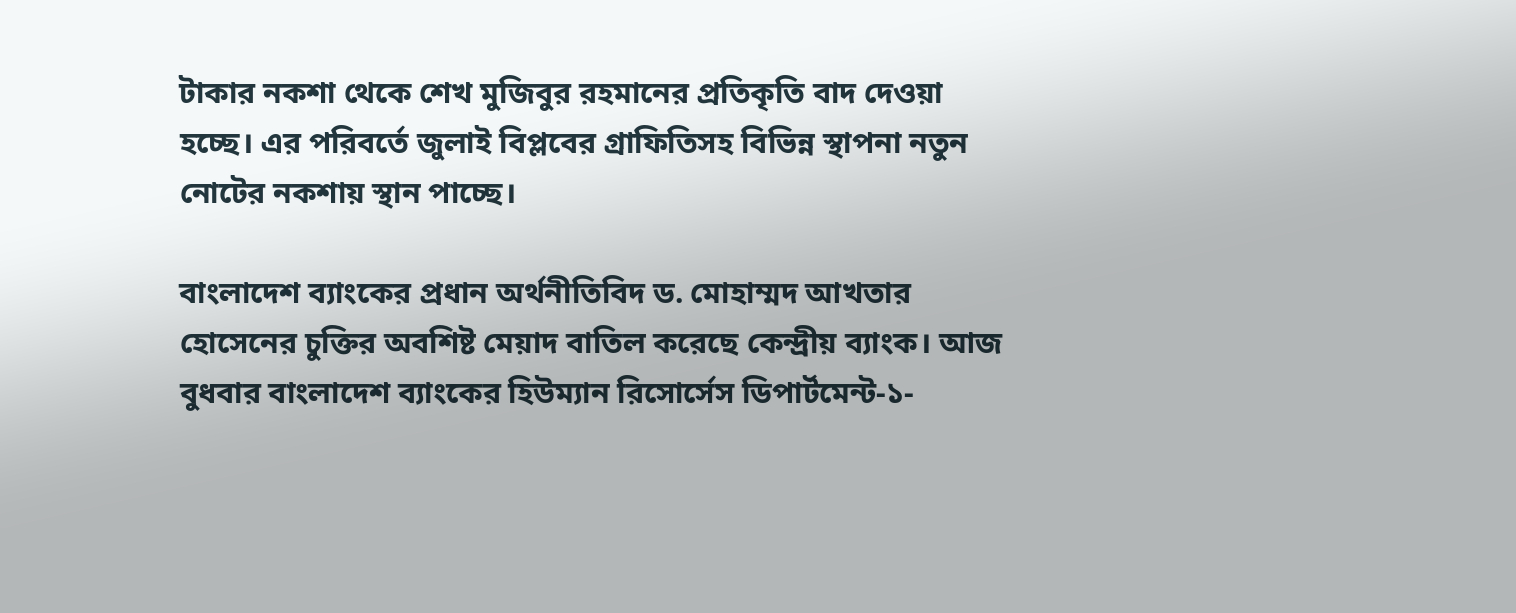টাকার নকশা থেকে শেখ মুজিবুর রহমানের প্রতিকৃতি বাদ দেওয়া হচ্ছে। এর পরিবর্তে জুলাই বিপ্লবের গ্রাফিতিসহ বিভিন্ন স্থাপনা নতুন নোটের নকশায় স্থান পাচ্ছে।

বাংলাদেশ ব্যাংকের প্রধান অর্থনীতিবিদ ড. মোহাম্মদ আখতার হোসেনের চুক্তির অবশিষ্ট মেয়াদ বাতিল করেছে কেন্দ্রীয় ব্যাংক। আজ বুধবার বাংলাদেশ ব্যাংকের হিউম্যান রিসোর্সেস ডিপার্টমেন্ট-১-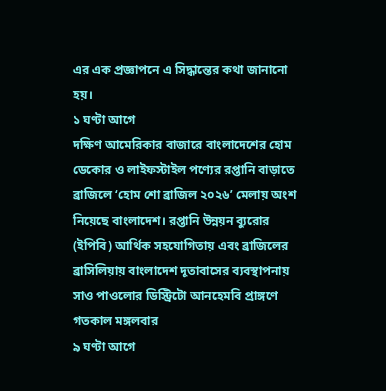এর এক প্রজ্ঞাপনে এ সিদ্ধান্তের কথা জানানো হয়।
১ ঘণ্টা আগে
দক্ষিণ আমেরিকার বাজারে বাংলাদেশের হোম ডেকোর ও লাইফস্টাইল পণ্যের রপ্তানি বাড়াতে ব্রাজিলে ‘হোম শো ব্রাজিল ২০২৬’ মেলায় অংশ নিয়েছে বাংলাদেশ। রপ্তানি উন্নয়ন ব্যুরোর (ইপিবি) আর্থিক সহযোগিতায় এবং ব্রাজিলের ব্রাসিলিয়ায় বাংলাদেশ দূতাবাসের ব্যবস্থাপনায় সাও পাওলোর ডিস্ট্রিটো আনহেমবি প্রাঙ্গণে গতকাল মঙ্গলবার
৯ ঘণ্টা আগে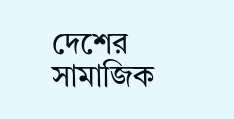দেশের সামাজিক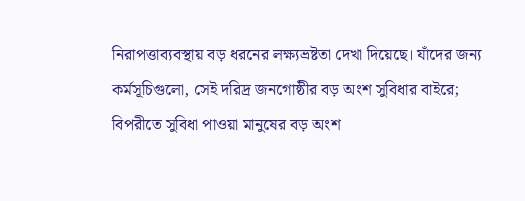নিরাপত্তাব্যবস্থায় বড় ধরনের লক্ষ্যভ্রষ্টতা দেখা দিয়েছে। যাঁদের জন্য কর্মসূচিগুলো, সেই দরিদ্র জনগোষ্ঠীর বড় অংশ সুবিধার বাইরে; বিপরীতে সুবিধা পাওয়া মানুষের বড় অংশ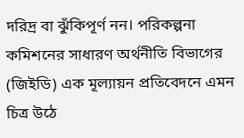দরিদ্র বা ঝুঁকিপূর্ণ নন। পরিকল্পনা কমিশনের সাধারণ অর্থনীতি বিভাগের (জিইডি) এক মূল্যায়ন প্রতিবেদনে এমন চিত্র উঠে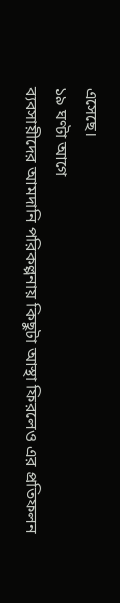এসেছে।
১৯ ঘণ্টা আগে
ব্যবসায়ীদের আমদানি পরিকল্পনায় কিছুটা আস্থা ফিরলেও এর প্রতিফলন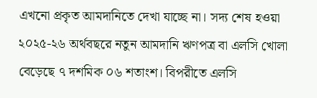এখনো প্রকৃত আমদানিতে দেখা যাচ্ছে না। সদ্য শেষ হওয়া ২০২৫-২৬ অর্থবছরে নতুন আমদানি ঋণপত্র বা এলসি খোলা বেড়েছে ৭ দশমিক ০৬ শতাংশ। বিপরীতে এলসি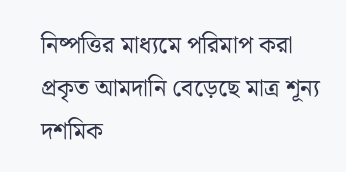নিষ্পত্তির মাধ্যমে পরিমাপ করা প্রকৃত আমদানি বেড়েছে মাত্র শূন্য দশমিক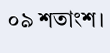০৯ শতাংশ।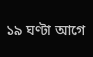১৯ ঘণ্টা আগে